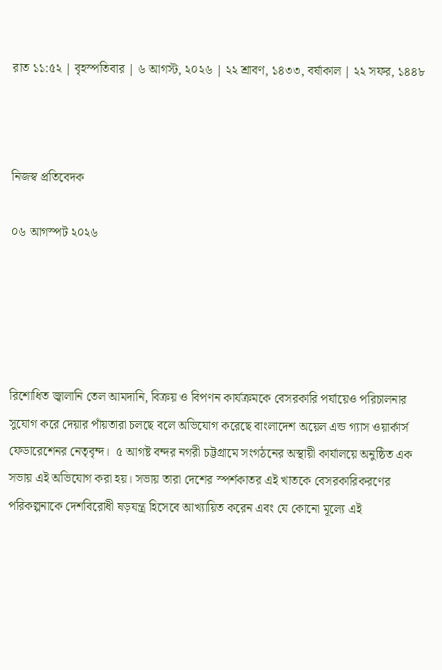রাত ১১:৫২ | বৃহস্পতিবার | ৬ আগস্ট, ২০২৬ | ২২ শ্রাবণ, ১৪৩৩, বর্ষাকাল | ২২ সফর, ১৪৪৮



নিজস্ব প্রতিবেদক

০৬ আগস্পট ২০২৬





রিশোধিত জ্বালানি তেল আমদানি, বিক্রয় ও বিপণন কার্যক্রমকে বেসরকারি পর্যায়েও পরিচালনার সুযোগ করে দেয়ার পাঁয়তারা চলছে বলে অভিযোগ করেছে বাংলাদেশ অয়েল এন্ড গ্যাস ওয়ার্কার্স ফেডারেশেনর নেতৃবৃন্দ।  ৫ আগষ্ট বন্দর নগরী চট্টগ্রামে সংগঠনের অস্থায়ী কার্যালয়ে অনুষ্ঠিত এক সভায় এই অভিযোগ করা হয়। সভায় তারা দেশের স্পর্শকাতর এই খাতকে বেসরকারিকরণের পরিকল্পনাকে দেশবিরোধী ষড়যন্ত্র হিসেবে আখ্যায়িত করেন এবং যে কোনো মূল্যে এই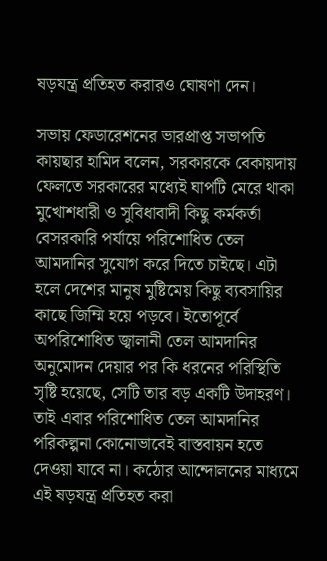ষড়যন্ত্র প্রতিহত করারও ঘোষণা দেন।

সভায় ফেডারেশনের ভারপ্রাপ্ত সভাপতি কায়ছার হামিদ বলেন, সরকারকে বেকায়দায় ফেলতে সরকারের মধ্যেই ঘাপটি মেরে থাকা মুখোশধারী ও সুবিধাবাদী কিছু কর্মকর্তা বেসরকারি পর্যায়ে পরিশোধিত তেল আমদানির সুযোগ করে দিতে চাইছে। এটা হলে দেশের মানুষ মুষ্টিমেয় কিছু ব্যবসায়ির কাছে জিম্মি হয়ে পড়বে। ইতোপূর্বে অপরিশোধিত জ্বালানী তেল আমদানির অনুমোদন দেয়ার পর কি ধরনের পরিস্থিতি সৃষ্টি হয়েছে, সেটি তার বড় একটি উদাহরণ। তাই এবার পরিশোধিত তেল আমদানির পরিকল্পনা কোনোভাবেই বাস্তবায়ন হতে দেওয়া যাবে না। কঠোর আন্দোলনের মাধ্যমে এই ষড়যন্ত্র প্রতিহত করা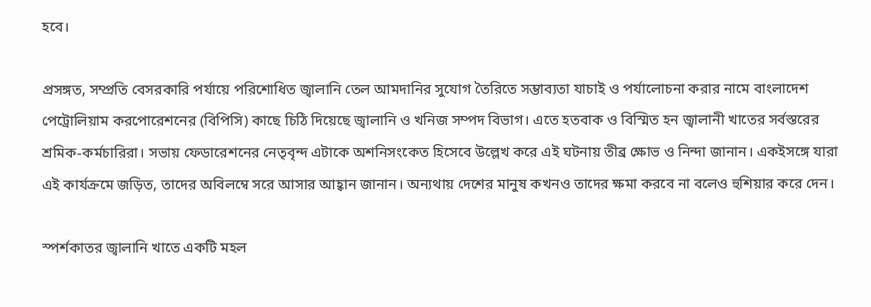হবে।

প্রসঙ্গত, সম্প্রতি বেসরকারি পর্যায়ে পরিশোধিত জ্বালানি তেল আমদানির সুযোগ তৈরিতে সম্ভাব্যতা যাচাই ও পর্যালোচনা করার নামে বাংলাদেশ পেট্রোলিয়াম করপোরেশনের (বিপিসি) কাছে চিঠি দিয়েছে জ্বালানি ও খনিজ সম্পদ বিভাগ। এতে হতবাক ও বিস্মিত হন জ্বালানী খাতের সর্বস্তরের শ্রমিক-কর্মচারিরা। সভায় ফেডারেশনের নেতৃবৃন্দ এটাকে অশনিসংকেত হিসেবে উল্লেখ করে এই ঘটনায় তীব্র ক্ষোভ ও নিন্দা জানান। একইসঙ্গে যারা এই কার্যক্রমে জড়িত, তাদের অবিলম্বে সরে আসার আহ্বান জানান। অন্যথায় দেশের মানুষ কখনও তাদের ক্ষমা করবে না বলেও হুশিয়ার করে দেন।

স্পর্শকাতর জ্বালানি খাতে একটি মহল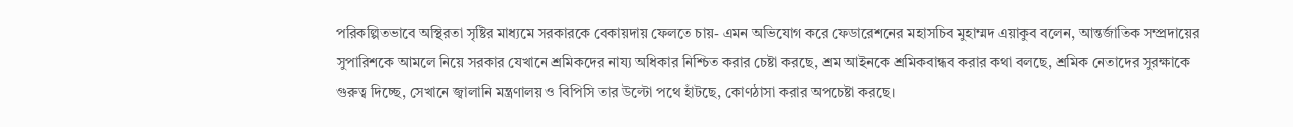পরিকল্পিতভাবে অস্থিরতা সৃষ্টির মাধ্যমে সরকারকে বেকায়দায় ফেলতে চায়- এমন অভিযোগ করে ফেডারেশনের মহাসচিব মুহাম্মদ এয়াকুব বলেন, আন্তর্জাতিক সম্প্রদায়ের সুপারিশকে আমলে নিয়ে সরকার যেখানে শ্রমিকদের নায্য অধিকার নিশ্চিত করার চেষ্টা করছে, শ্রম আইনকে শ্রমিকবান্ধব করার কথা বলছে, শ্রমিক নেতাদের সুরক্ষাকে গুরুত্ব দিচ্ছে, সেখানে জ্বালানি মন্ত্রণালয় ও বিপিসি তার উল্টো পথে হাঁটছে, কোণঠাসা করার অপচেষ্টা করছে।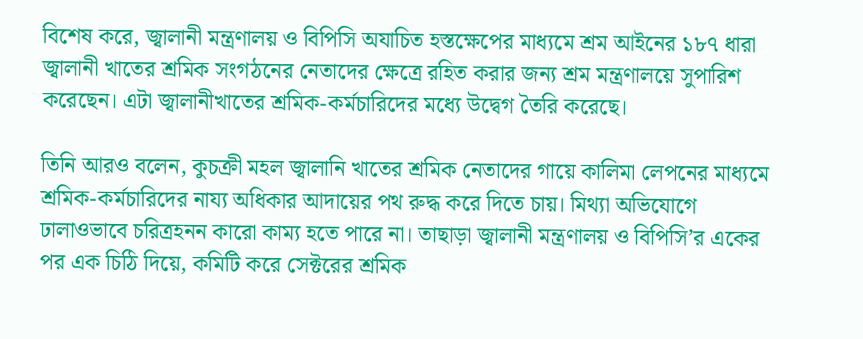বিশেষ করে, জ্বালানী মন্ত্রণালয় ও বিপিসি অযাচিত হস্তক্ষেপের মাধ্যমে শ্রম আইনের ১৮৭ ধারা জ্বালানী খাতের শ্রমিক সংগঠনের নেতাদের ক্ষেত্রে রহিত করার জন্য শ্রম মন্ত্রণালয়ে সুপারিশ করেছেন। এটা জ্বালানীখাতের শ্রমিক-কর্মচারিদের মধ্যে উদ্বেগ তৈরি করেছে।

তিনি আরও বলেন, কুচক্রী মহল জ্বালানি খাতের শ্রমিক নেতাদের গায়ে কালিমা লেপনের মাধ্যমে শ্রমিক-কর্মচারিদের নায্য অধিকার আদায়ের পথ রুদ্ধ করে দিতে চায়। মিথ্যা অভিযোগে ঢালাওভাবে চরিত্রহনন কারো কাম্য হতে পারে না। তাছাড়া জ্বালানী মন্ত্রণালয় ও বিপিসি’র একের পর এক চিঠি দিয়ে, কমিটি করে সেক্টরের শ্রমিক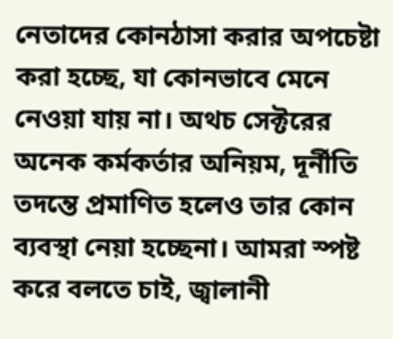নেতাদের কোনঠাসা করার অপচেষ্টা করা হচ্ছে, যা কোনভাবে মেনে নেওয়া যায় না। অথচ সেক্টরের অনেক কর্মকর্তার অনিয়ম, দূর্নীতি তদন্তে প্রমাণিত হলেও তার কোন ব্যবস্থা নেয়া হচ্ছেনা। আমরা স্পষ্ট করে বলতে চাই, জ্বালানী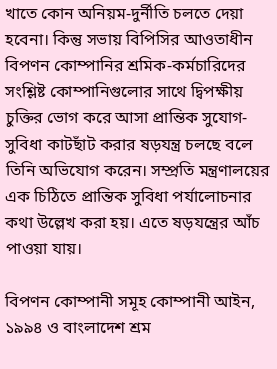খাতে কোন অনিয়ম-দুর্নীতি চলতে দেয়া হবেনা। কিন্তু সভায় বিপিসির আওতাধীন বিপণন কোম্পানির শ্রমিক-কর্মচারিদের সংশ্লিষ্ট কোম্পানিগুলোর সাথে দ্বিপক্ষীয় চুক্তির ভোগ করে আসা প্রান্তিক সুযোগ-সুবিধা কাটছাঁট করার ষড়যন্ত্র চলছে বলে তিনি অভিযোগ করেন। সম্প্রতি মন্ত্রণালয়ের এক চিঠিতে প্রান্তিক সুবিধা পর্যালোচনার কথা উল্লেখ করা হয়। এতে ষড়যন্ত্রের আঁচ পাওয়া যায়।

বিপণন কোম্পানী সমূহ কোম্পানী আইন, ১৯৯৪ ও বাংলাদেশ শ্রম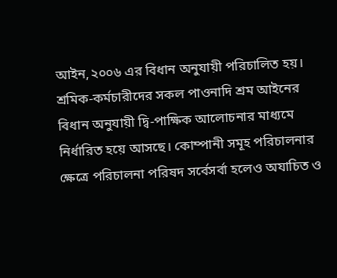আইন,২০০৬ এর বিধান অনুযায়ী পরিচালিত হয়। শ্রমিক-কর্মচারীদের সকল পাওনাদি শ্রম আইনের বিধান অনুযায়ী দ্বি-পাক্ষিক আলোচনার মাধ্যমে নির্ধারিত হয়ে আসছে। কোম্পানী সমূহ পরিচালনার ক্ষেত্রে পরিচালনা পরিষদ সর্বেসর্বা হলেও অযাচিত ও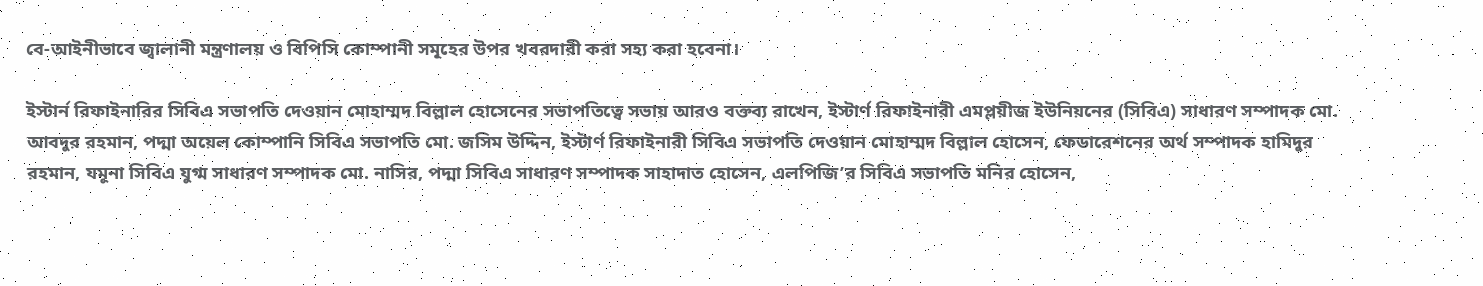বে-আইনীভাবে জ্বালানী মন্ত্রণালয় ও বিপিসি কোম্পানী সমূহের উপর খবরদারী করা সহ্য করা হবেনা।

ইস্টার্ন রিফাইনারির সিবিএ সভাপতি দেওয়ান মোহাম্মদ বিল্লাল হোসেনের সভাপতিত্বে সভায় আরও বক্তব্য রাখেন, ইস্টার্ণ রিফাইনারী এমপ্লয়ীজ ইউনিয়নের (সিবিএ) সাধারণ সম্পাদক মো. আবদুর রহমান, পদ্মা অয়েল কোম্পানি সিবিএ সভাপতি মো. জসিম উদ্দিন, ইস্টার্ণ রিফাইনারী সিবিএ সভাপতি দেওয়ান মোহাম্মদ বিল্লাল হোসেন, ফেডারেশনের অর্থ সম্পাদক হামিদুর রহমান, যমুনা সিবিএ যুগ্ম সাধারণ সম্পাদক মো. নাসির, পদ্মা সিবিএ সাধারণ সম্পাদক সাহাদাত হোসেন, এলপিজি’র সিবিএ সভাপতি মনির হোসেন,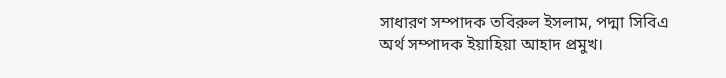সাধারণ সম্পাদক তবিরুল ইসলাম, পদ্মা সিবিএ অর্থ সম্পাদক ইয়াহিয়া আহাদ প্রমুখ।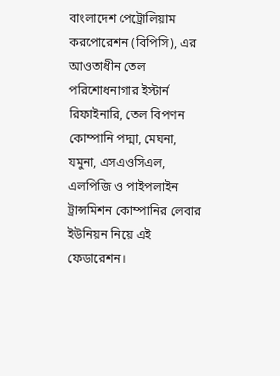বাংলাদেশ পেট্রোলিয়াম করপোরেশন (বিপিসি), এর আওতাধীন তেল পরিশোধনাগার ইস্টার্ন রিফাইনারি, তেল বিপণন কোম্পানি পদ্মা, মেঘনা, যমুনা, এসএওসিএল, এলপিজি ও পাইপলাইন ট্রান্সমিশন কোম্পানির লেবার ইউনিয়ন নিয়ে এই ফেডারেশন।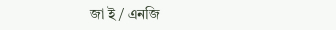জা ই / এনজি